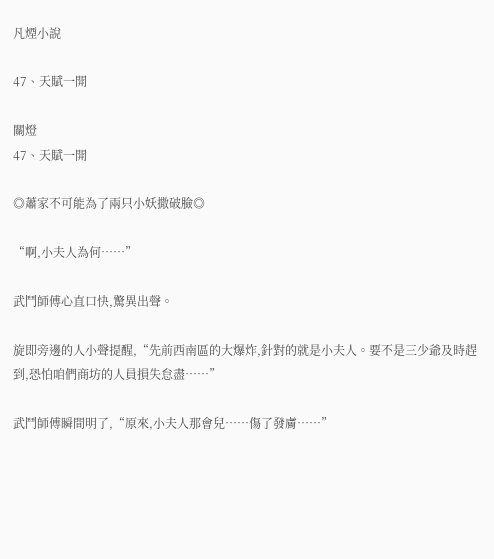凡煙小說

47、天賦一開

關燈
47、天賦一開

◎蕭家不可能為了兩只小妖撒破臉◎

“啊,小夫人為何……”

武鬥師傅心直口快,驚異出聲。

旋即旁邊的人小聲提醒,“先前西南區的大爆炸,針對的就是小夫人。要不是三少爺及時趕到,恐怕咱們商坊的人員損失怠盡……”

武鬥師傅瞬間明了,“原來,小夫人那會兒……傷了發膚……”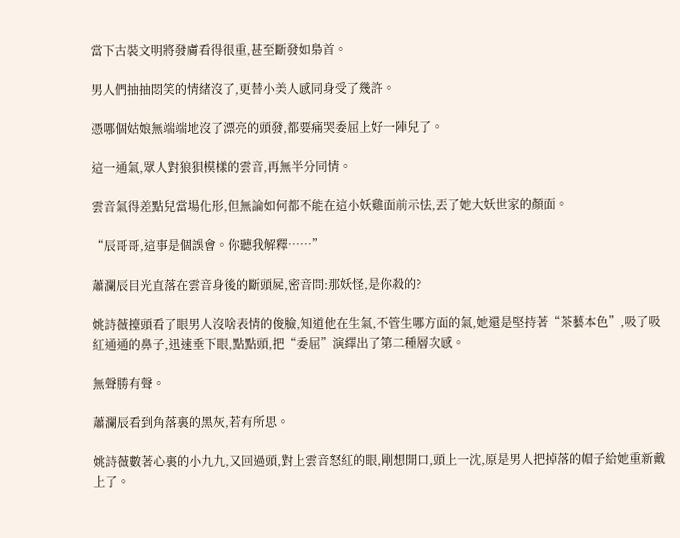當下古裝文明將發膚看得很重,甚至斷發如梟首。

男人們抽抽悶笑的情緒沒了,更替小美人感同身受了幾許。

憑哪個姑娘無端端地沒了漂亮的頭發,都要痛哭委屈上好一陣兒了。

這一通氣,眾人對狼狽模樣的雲音,再無半分同情。

雲音氣得差點兒當場化形,但無論如何都不能在這小妖雞面前示怯,丟了她大妖世家的顏面。

“辰哥哥,這事是個誤會。你聽我解釋……”

蕭瀾辰目光直落在雲音身後的斷頭屍,密音問:那妖怪,是你殺的?

姚詩薇擡頭看了眼男人沒啥表情的俊臉,知道他在生氣,不管生哪方面的氣,她還是堅持著“茶藝本色”,吸了吸紅通通的鼻子,迅速垂下眼,點點頭,把“委屈”演繹出了第二種層次感。

無聲勝有聲。

蕭瀾辰看到角落裏的黑灰,若有所思。

姚詩薇數著心裏的小九九,又回過頭,對上雲音怒紅的眼,剛想開口,頭上一沈,原是男人把掉落的帽子給她重新戴上了。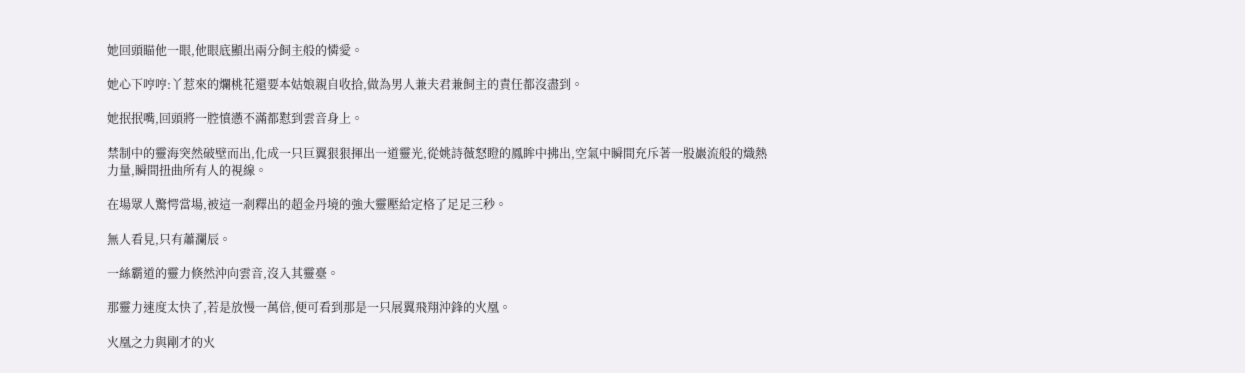她回頭瞄他一眼,他眼底顯出兩分飼主般的憐愛。

她心下哼哼:丫惹來的爛桃花還要本姑娘親自收拾,做為男人兼夫君兼飼主的責任都沒盡到。

她抿抿嘴,回頭將一腔憤懣不滿都懟到雲音身上。

禁制中的靈海突然破壁而出,化成一只巨翼狠狠揮出一道靈光,從姚詩薇怒瞪的鳳眸中拂出,空氣中瞬間充斥著一股巖流般的熾熱力量,瞬間扭曲所有人的視線。

在場眾人驚愕當場,被這一剎釋出的超金丹境的強大靈壓給定格了足足三秒。

無人看見,只有蕭瀾辰。

一絲霸道的靈力倏然沖向雲音,沒入其靈臺。

那靈力速度太快了,若是放慢一萬倍,便可看到那是一只展翼飛翔沖鋒的火凰。

火凰之力與剛才的火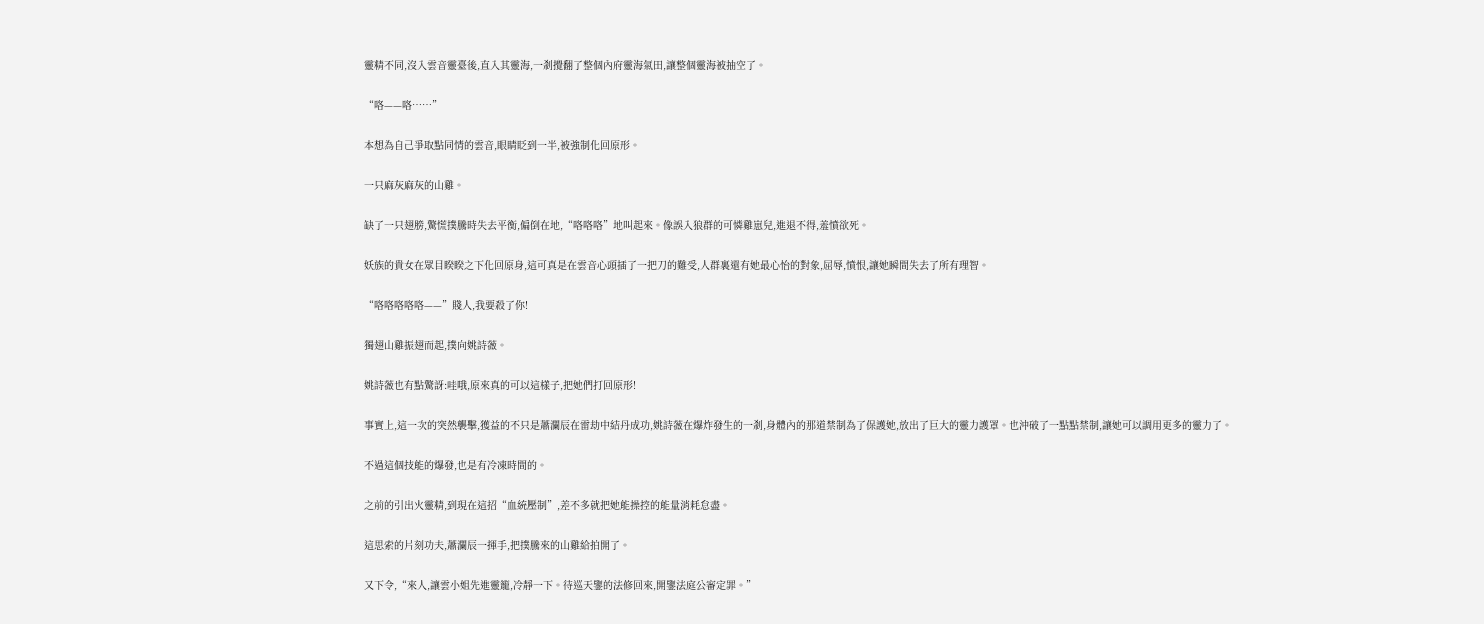靈精不同,沒入雲音靈臺後,直入其靈海,一剎攪翻了整個內府靈海氣田,讓整個靈海被抽空了。

“咯——咯……”

本想為自己爭取點同情的雲音,眼睛眨到一半,被強制化回原形。

一只麻灰麻灰的山雞。

缺了一只翅膀,驚慌撲騰時失去平衡,偏倒在地,“咯咯咯”地叫起來。像誤入狼群的可憐雞崽兒,進退不得,羞憤欲死。

妖族的貴女在眾目睽睽之下化回原身,這可真是在雲音心頭插了一把刀的難受,人群裏還有她最心怡的對象,屈辱,憤恨,讓她瞬間失去了所有理智。

“咯咯咯咯咯——”賤人,我要殺了你!

獨翅山雞振翅而起,撲向姚詩薇。

姚詩薇也有點驚訝:哇哦,原來真的可以這樣子,把她們打回原形!

事實上,這一次的突然襲擊,獲益的不只是蕭瀾辰在雷劫中結丹成功,姚詩薇在爆炸發生的一剎,身體內的那道禁制為了保護她,放出了巨大的靈力護罩。也沖破了一點點禁制,讓她可以調用更多的靈力了。

不過這個技能的爆發,也是有冷凍時間的。

之前的引出火靈精,到現在這招“血統壓制”,差不多就把她能操控的能量消耗怠盡。

這思索的片刻功夫,蕭瀾辰一揮手,把撲騰來的山雞給拍開了。

又下令,“來人,讓雲小姐先進靈籠,冷靜一下。待巡天鑒的法修回來,開鑒法庭公審定罪。”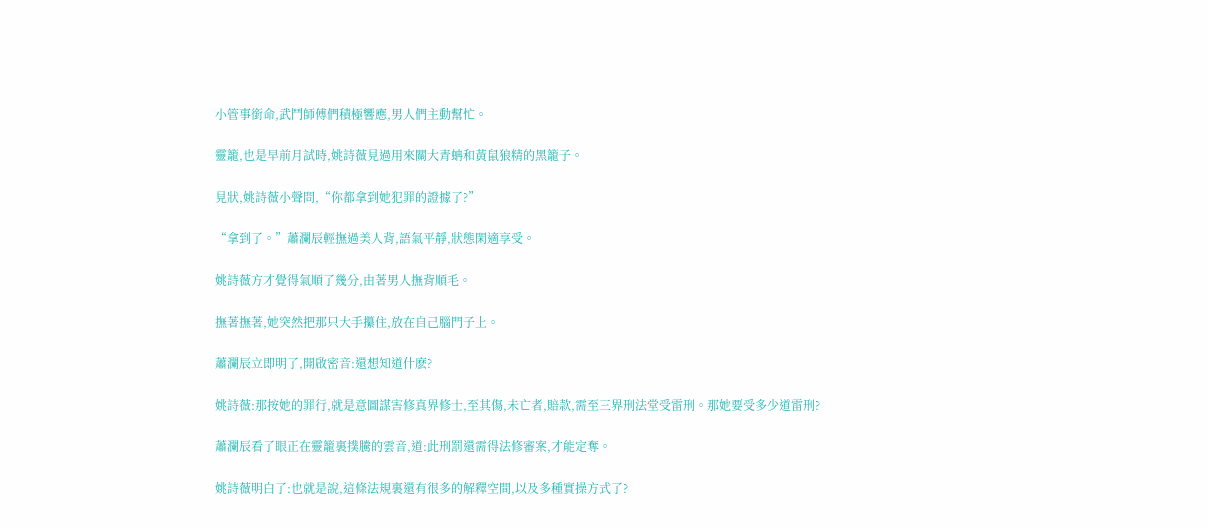小管事銜命,武鬥師傅們積極響應,男人們主動幫忙。

靈籠,也是早前月試時,姚詩薇見過用來關大青蚺和黃鼠狼精的黑籠子。

見狀,姚詩薇小聲問,“你都拿到她犯罪的證據了?”

“拿到了。”蕭瀾辰輕撫過美人背,語氣平靜,狀態閑適享受。

姚詩薇方才覺得氣順了幾分,由著男人撫背順毛。

撫著撫著,她突然把那只大手攥住,放在自己腦門子上。

蕭瀾辰立即明了,開啟密音:還想知道什麽?

姚詩薇:那按她的罪行,就是意圖謀害修真界修士,至其傷,未亡者,賠款,需至三界刑法堂受雷刑。那她要受多少道雷刑?

蕭瀾辰看了眼正在靈籠裏撲騰的雲音,道:此刑罰還需得法修審案,才能定奪。

姚詩薇明白了:也就是說,這條法規裏還有很多的解釋空間,以及多種實操方式了?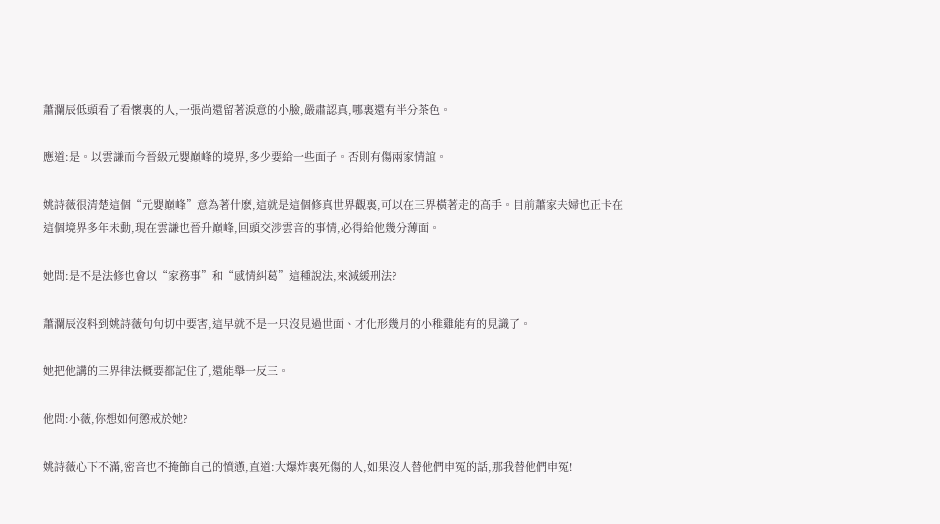蕭瀾辰低頭看了看懷裏的人,一張尚還留著淚意的小臉,嚴肅認真,哪裏還有半分茶色。

應道:是。以雲謙而今晉級元嬰巔峰的境界,多少要給一些面子。否則有傷兩家情誼。

姚詩薇很清楚這個“元嬰巔峰”意為著什麽,這就是這個修真世界觀裏,可以在三界橫著走的高手。目前蕭家夫婦也正卡在這個境界多年未動,現在雲謙也晉升巔峰,回頭交涉雲音的事情,必得給他幾分薄面。

她問:是不是法修也會以“家務事”和“感情糾葛”這種說法,來減緩刑法?

蕭瀾辰沒料到姚詩薇句句切中要害,這早就不是一只沒見過世面、才化形幾月的小稚雞能有的見識了。

她把他講的三界律法概要都記住了,還能舉一反三。

他問:小薇,你想如何懲戒於她?

姚詩薇心下不滿,密音也不掩飾自己的憤懣,直道:大爆炸裏死傷的人,如果沒人替他們申冤的話,那我替他們申冤!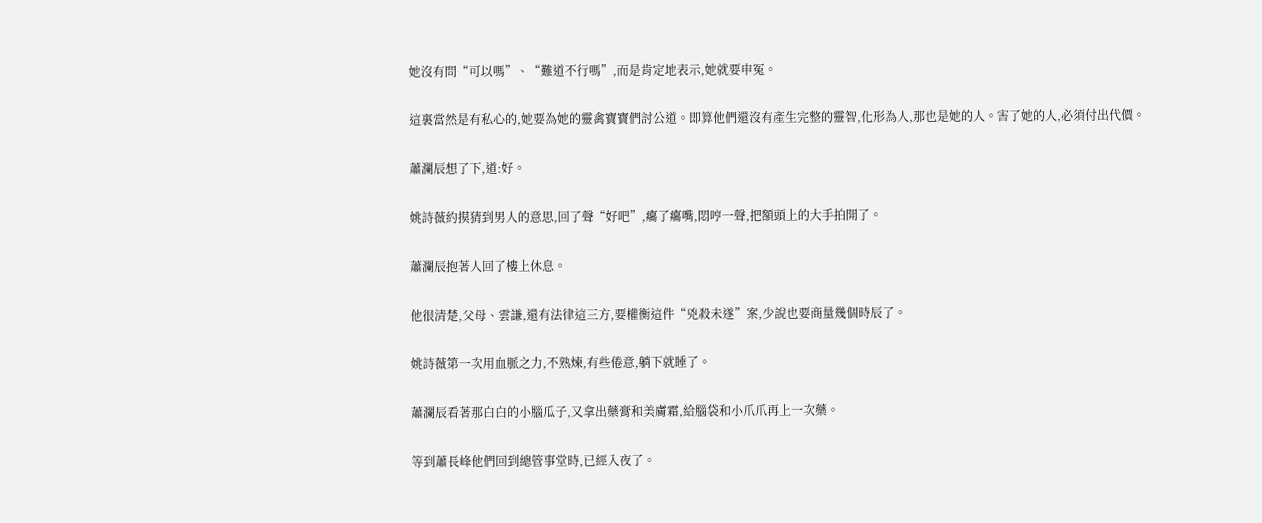她沒有問“可以嗎”、“難道不行嗎”,而是肯定地表示,她就要申冤。

這裏當然是有私心的,她要為她的靈禽寶寶們討公道。即算他們還沒有產生完整的靈智,化形為人,那也是她的人。害了她的人,必須付出代價。

蕭瀾辰想了下,道:好。

姚詩薇約摸猜到男人的意思,回了聲“好吧”,癟了癟嘴,悶哼一聲,把額頭上的大手拍開了。

蕭瀾辰抱著人回了樓上休息。

他很清楚,父母、雲謙,還有法律這三方,要權衡這件“兇殺未遂”案,少說也要商量幾個時辰了。

姚詩薇第一次用血脈之力,不熟煉,有些倦意,躺下就睡了。

蕭瀾辰看著那白白的小腦瓜子,又拿出藥膏和美膚霜,給腦袋和小爪爪再上一次藥。

等到蕭長峰他們回到總管事堂時,已經入夜了。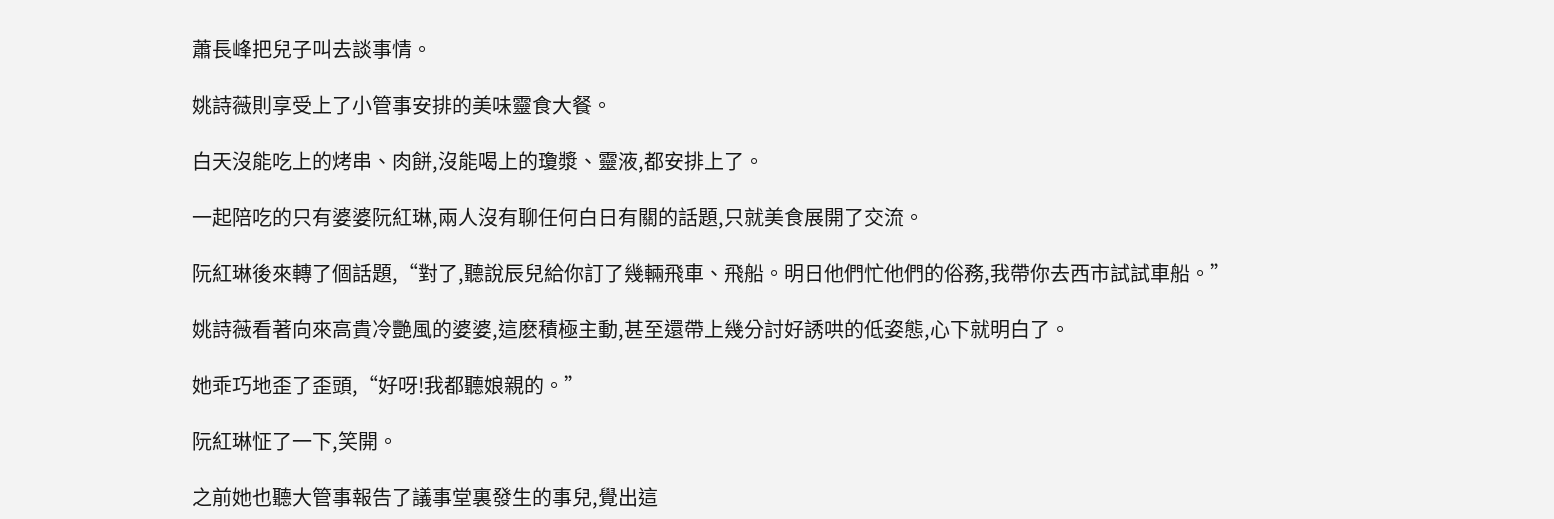蕭長峰把兒子叫去談事情。

姚詩薇則享受上了小管事安排的美味靈食大餐。

白天沒能吃上的烤串、肉餅,沒能喝上的瓊漿、靈液,都安排上了。

一起陪吃的只有婆婆阮紅琳,兩人沒有聊任何白日有關的話題,只就美食展開了交流。

阮紅琳後來轉了個話題,“對了,聽說辰兒給你訂了幾輛飛車、飛船。明日他們忙他們的俗務,我帶你去西市試試車船。”

姚詩薇看著向來高貴冷艷風的婆婆,這麽積極主動,甚至還帶上幾分討好誘哄的低姿態,心下就明白了。

她乖巧地歪了歪頭,“好呀!我都聽娘親的。”

阮紅琳怔了一下,笑開。

之前她也聽大管事報告了議事堂裏發生的事兒,覺出這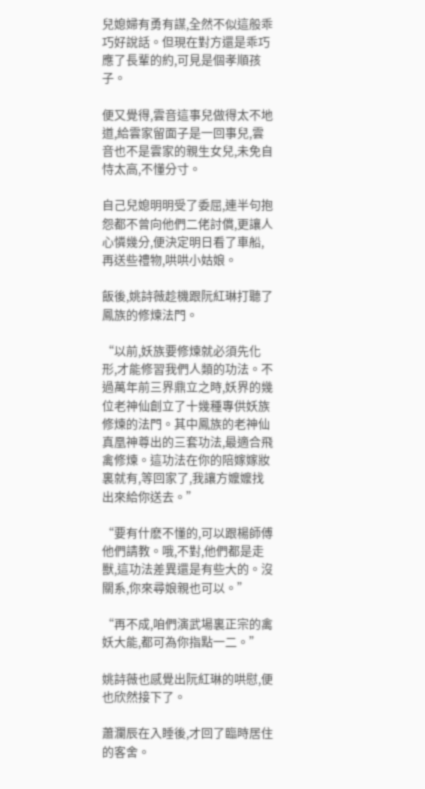兒媳婦有勇有謀,全然不似這般乖巧好說話。但現在對方還是乖巧應了長輩的約,可見是個孝順孩子。

便又覺得,雲音這事兒做得太不地道,給雲家留面子是一回事兒,雲音也不是雲家的親生女兒,未免自恃太高,不懂分寸。

自己兒媳明明受了委屈,連半句抱怨都不曾向他們二佬討償,更讓人心憐幾分,便決定明日看了車船,再送些禮物,哄哄小姑娘。

飯後,姚詩薇趁機跟阮紅琳打聽了鳳族的修煉法門。

“以前,妖族要修煉就必須先化形,才能修習我們人類的功法。不過萬年前三界鼎立之時,妖界的幾位老神仙創立了十幾種專供妖族修煉的法門。其中鳳族的老神仙真凰神尊出的三套功法,最適合飛禽修煉。這功法在你的陪嫁嫁妝裏就有,等回家了,我讓方嬤嬤找出來給你送去。”

“要有什麽不懂的,可以跟楊師傅他們請教。哦,不對,他們都是走獸,這功法差異還是有些大的。沒關系,你來尋娘親也可以。”

“再不成,咱們演武場裏正宗的禽妖大能,都可為你指點一二。”

姚詩薇也感覺出阮紅琳的哄慰,便也欣然接下了。

蕭瀾辰在入睡後,才回了臨時居住的客舍。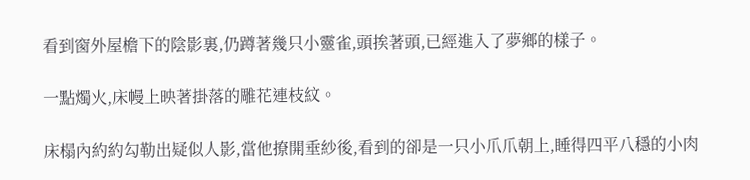看到窗外屋檐下的陰影裏,仍蹲著幾只小靈雀,頭挨著頭,已經進入了夢鄉的樣子。

一點燭火,床幔上映著掛落的雕花連枝紋。

床榻內約約勾勒出疑似人影,當他撩開垂紗後,看到的卻是一只小爪爪朝上,睡得四平八穩的小肉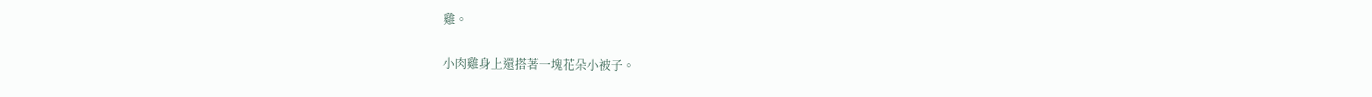雞。

小肉雞身上還搭著一塊花朵小被子。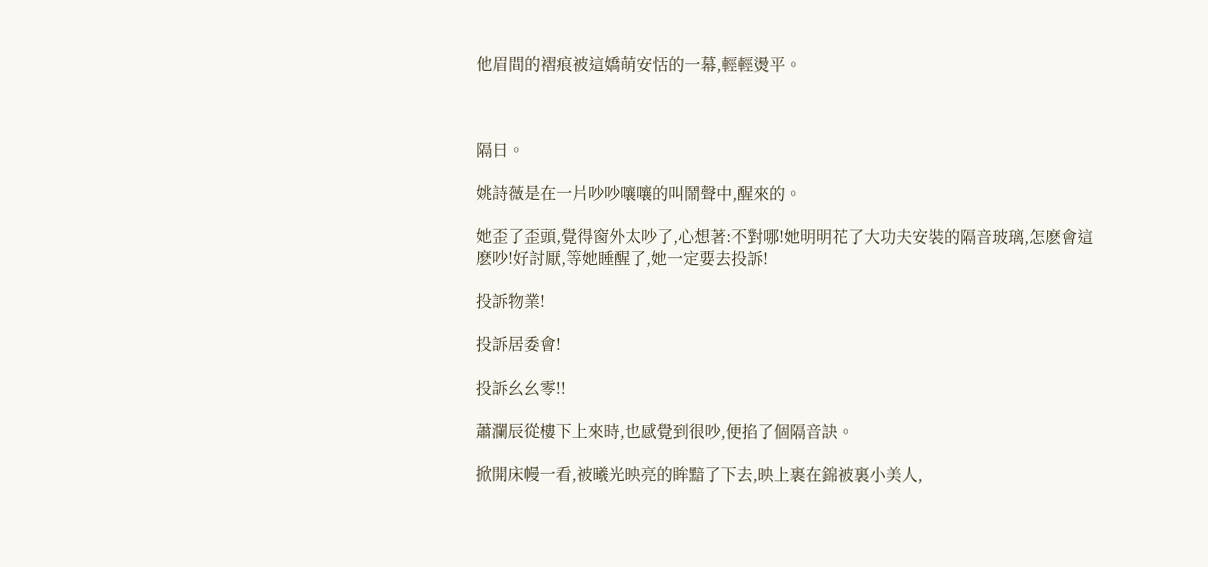他眉間的褶痕被這嬌萌安恬的一幕,輕輕燙平。



隔日。

姚詩薇是在一片吵吵嚷嚷的叫鬧聲中,醒來的。

她歪了歪頭,覺得窗外太吵了,心想著:不對哪!她明明花了大功夫安裝的隔音玻璃,怎麽會這麽吵!好討厭,等她睡醒了,她一定要去投訴!

投訴物業!

投訴居委會!

投訴幺幺零!!

蕭瀾辰從樓下上來時,也感覺到很吵,便掐了個隔音訣。

掀開床幔一看,被曦光映亮的眸黯了下去,映上裹在錦被裏小美人,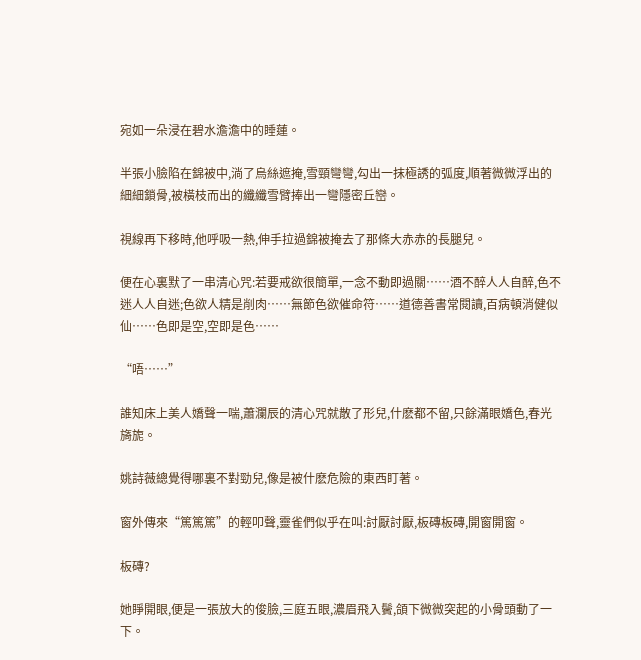宛如一朵浸在碧水澹澹中的睡蓮。

半張小臉陷在錦被中,淌了烏絲遮掩,雪頸彎彎,勾出一抹極誘的弧度,順著微微浮出的細細鎖骨,被橫枝而出的纖纖雪臂捧出一彎隱密丘巒。

視線再下移時,他呼吸一熱,伸手拉過錦被掩去了那條大赤赤的長腿兒。

便在心裏默了一串清心咒:若要戒欲很簡單,一念不動即過關……酒不醉人人自醉,色不迷人人自迷;色欲人精是削肉……無節色欲催命符……道德善書常閱讀,百病頓消健似仙……色即是空,空即是色……

“唔……”

誰知床上美人嬌聲一喘,蕭瀾辰的清心咒就散了形兒,什麽都不留,只餘滿眼嬌色,春光旖旎。

姚詩薇總覺得哪裏不對勁兒,像是被什麽危險的東西盯著。

窗外傳來“篤篤篤”的輕叩聲,靈雀們似乎在叫:討厭討厭,板磚板磚,開窗開窗。

板磚?

她睜開眼,便是一張放大的俊臉,三庭五眼,濃眉飛入鬢,頜下微微突起的小骨頭動了一下。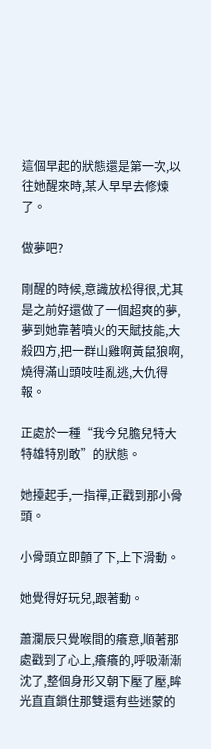這個早起的狀態還是第一次,以往她醒來時,某人早早去修煉了。

做夢吧?

剛醒的時候,意識放松得很,尤其是之前好還做了一個超爽的夢,夢到她靠著噴火的天賦技能,大殺四方,把一群山雞啊黃鼠狼啊,燒得滿山頭吱哇亂逃,大仇得報。

正處於一種“我今兒膽兒特大特雄特別敢”的狀態。

她擡起手,一指禪,正戳到那小骨頭。

小骨頭立即顫了下,上下滑動。

她覺得好玩兒,跟著動。

蕭瀾辰只覺喉間的癢意,順著那處戳到了心上,癢癢的,呼吸漸漸沈了,整個身形又朝下壓了壓,眸光直直鎖住那雙還有些迷蒙的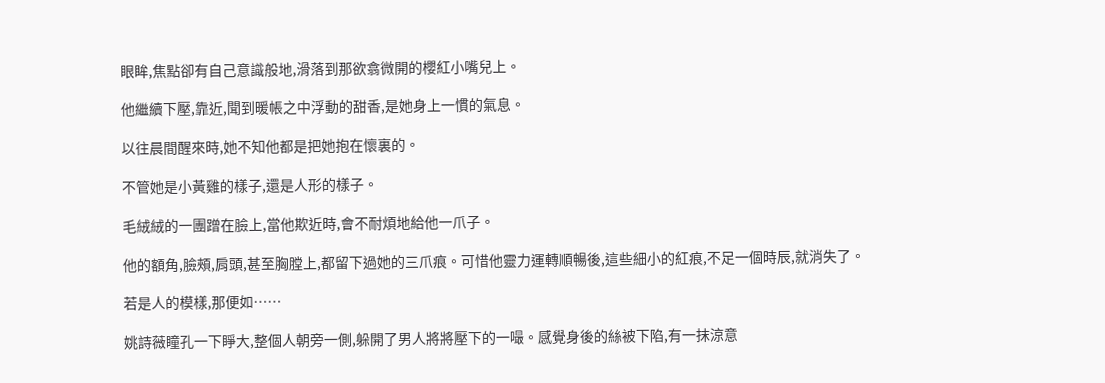眼眸,焦點卻有自己意識般地,滑落到那欲翕微開的櫻紅小嘴兒上。

他繼續下壓,靠近,聞到暖帳之中浮動的甜香,是她身上一慣的氣息。

以往晨間醒來時,她不知他都是把她抱在懷裏的。

不管她是小黃雞的樣子,還是人形的樣子。

毛絨絨的一團蹭在臉上,當他欺近時,會不耐煩地給他一爪子。

他的額角,臉頰,肩頭,甚至胸膛上,都留下過她的三爪痕。可惜他靈力運轉順暢後,這些細小的紅痕,不足一個時辰,就消失了。

若是人的模樣,那便如……

姚詩薇瞳孔一下睜大,整個人朝旁一側,躲開了男人將將壓下的一嘬。感覺身後的絲被下陷,有一抹涼意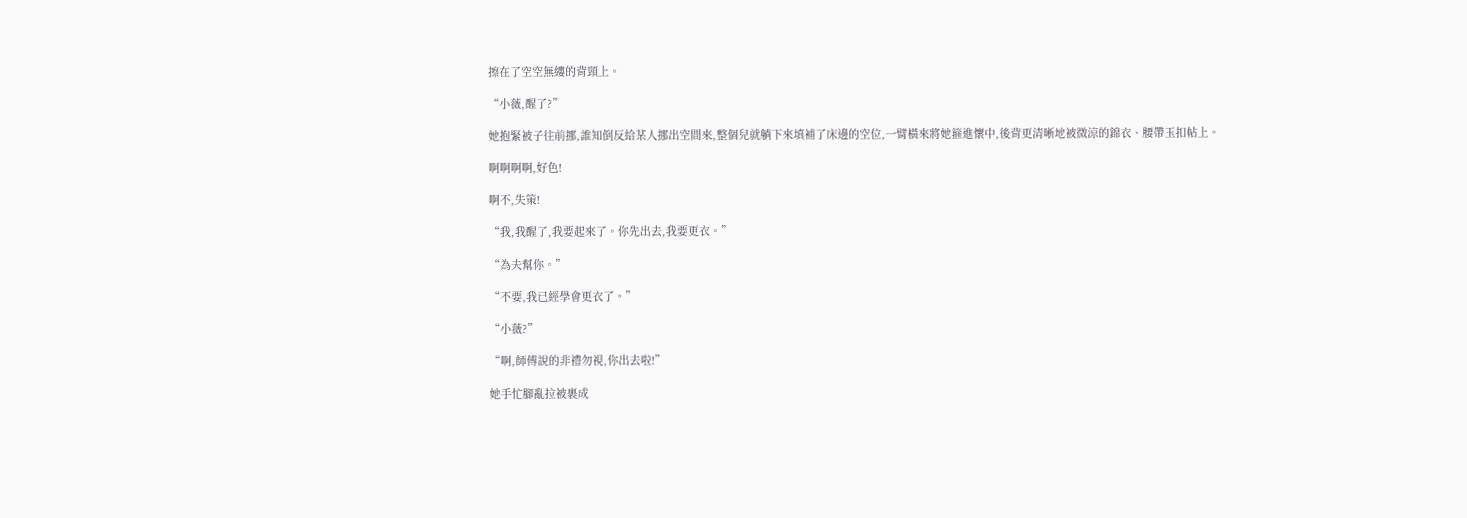擦在了空空無縷的背頸上。

“小薇,醒了?”

她抱緊被子往前挪,誰知倒反給某人挪出空間來,整個兒就躺下來填補了床邊的空位,一臂橫來將她箍進懷中,後背更清晰地被微涼的錦衣、腰帶玉扣帖上。

啊啊啊啊,好色!

啊不,失策!

“我,我醒了,我要起來了。你先出去,我要更衣。”

“為夫幫你。”

“不要,我已經學會更衣了。”

“小薇?”

“啊,師傅說的非禮勿視,你出去啦!”

她手忙腳亂拉被裹成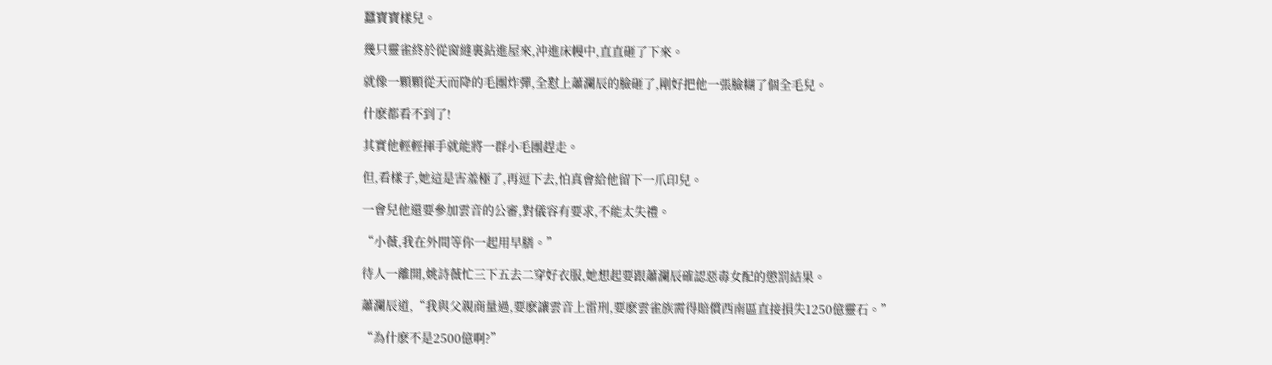蠶寶寶樣兒。

幾只靈雀終於從窗縫裏鉆進屋來,沖進床幔中,直直砸了下來。

就像一顆顆從天而降的毛團炸彈,全懟上蕭瀾辰的臉砸了,剛好把他一張臉糊了個全毛兒。

什麽都看不到了!

其實他輕輕揮手就能將一群小毛團趕走。

但,看樣子,她這是害羞極了,再逗下去,怕真會給他留下一爪印兒。

一會兒他還要參加雲音的公審,對儀容有要求,不能太失禮。

“小薇,我在外間等你一起用早膳。”

待人一離開,姚詩薇忙三下五去二穿好衣服,她想起要跟蕭瀾辰確認惡毒女配的懲罰結果。

蕭瀾辰道,“我與父親商量過,要麽讓雲音上雷刑,要麽雲雀族需得賠償西南區直接損失1250億靈石。”

“為什麽不是2500億啊?”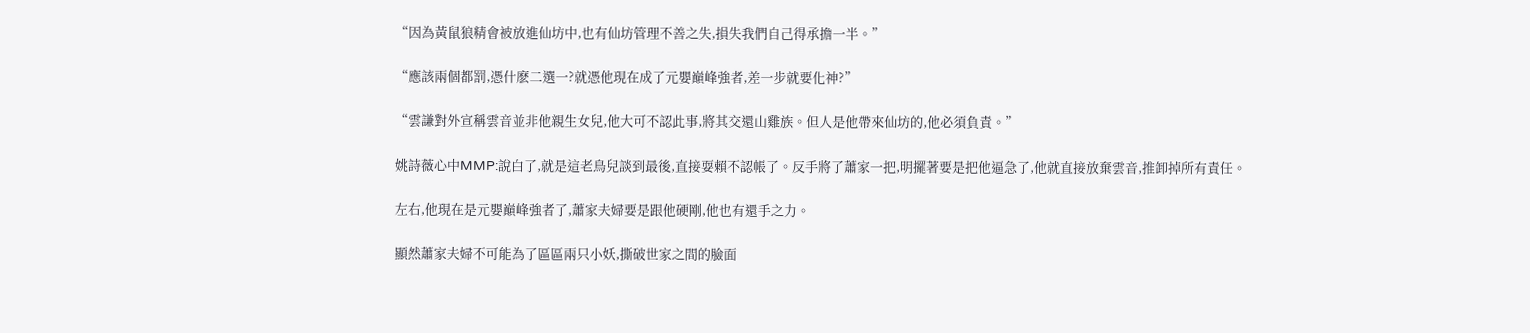“因為黃鼠狼精會被放進仙坊中,也有仙坊管理不善之失,損失我們自己得承擔一半。”

“應該兩個都罰,憑什麽二選一?就憑他現在成了元嬰巔峰強者,差一步就要化神?”

“雲謙對外宣稱雲音並非他親生女兒,他大可不認此事,將其交還山雞族。但人是他帶來仙坊的,他必須負責。”

姚詩薇心中MMP:說白了,就是這老鳥兒談到最後,直接耍賴不認帳了。反手將了蕭家一把,明擺著要是把他逼急了,他就直接放棄雲音,推卸掉所有責任。

左右,他現在是元嬰巔峰強者了,蕭家夫婦要是跟他硬剛,他也有還手之力。

顯然蕭家夫婦不可能為了區區兩只小妖,撕破世家之間的臉面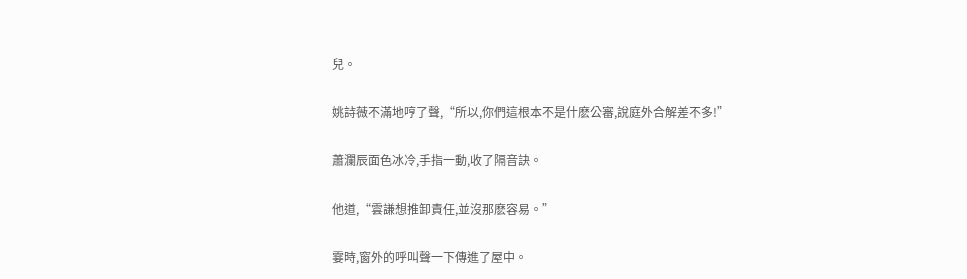兒。

姚詩薇不滿地哼了聲,“所以,你們這根本不是什麽公審,說庭外合解差不多!”

蕭瀾辰面色冰冷,手指一動,收了隔音訣。

他道,“雲謙想推卸責任,並沒那麽容易。”

霎時,窗外的呼叫聲一下傳進了屋中。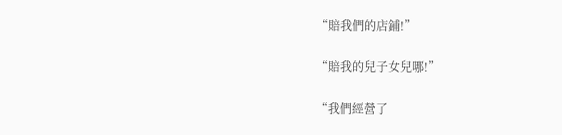“賠我們的店鋪!”

“賠我的兒子女兒哪!”

“我們經營了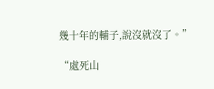幾十年的輔子,說沒就沒了。”

“處死山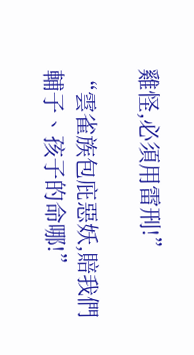雞怪,必須用雷刑!”

“雲雀族包庇惡妖,賠我們輔子、孩子的命哪!”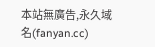本站無廣告,永久域名(fanyan.cc)